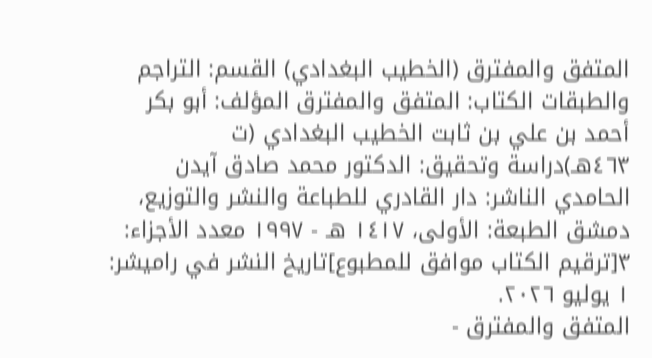المتفق والمفترق (الخطيب البغدادي) القسم: التراجم والطبقات الكتاب: المتفق والمفترق المؤلف: أبو بكر أحمد بن علي بن ثابت الخطيب البغدادي (ت ٤٦٣هـ)دراسة وتحقيق: الدكتور محمد صادق آيدن الحامدي الناشر: دار القادري للطباعة والنشر والتوزيع، دمشق الطبعة: الأولى، ١٤١٧ هـ - ١٩٩٧ معدد الأجزاء: ٣[ترقيم الكتاب موافق للمطبوع]تاريخ النشر في راميشر: ١ يوليو ٢٠٢٦.
المتفق والمفترق -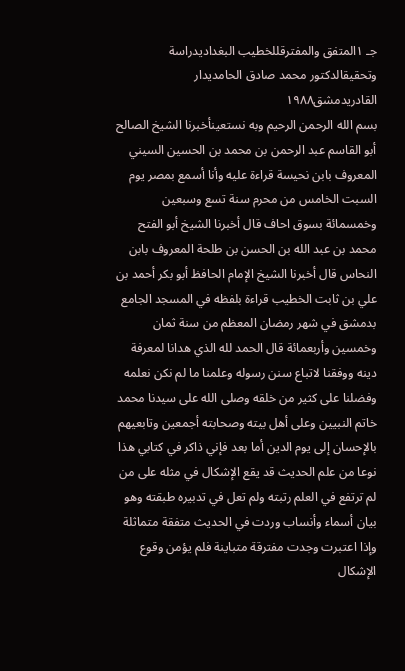جـ ١المتفق والمفترقللخطيب البغداديدراسة وتحقيقالدكتور محمد صادق الحامديدار القادريدمشق١٩٨٨
بسم الله الرحمن الرحيم وبه نستعينأخبرنا الشيخ الصالح أبو القاسم عبد الرحمن بن محمد بن الحسين السيني المعروف بابن نحيسة قراءة عليه وأنا أسمع بمصر يوم السبت الخامس من محرم سنة تسع وسبعين وخمسمائة بسوق احاف قال أخبرنا الشيخ أبو الفتح محمد بن عبد الله بن الحسن بن طلحة المعروف بابن النحاس قال أخبرنا الشيخ الإمام الحافظ أبو بكر أحمد بن علي بن ثابت الخطيب قراءة بلفظه في المسجد الجامع بدمشق في شهر رمضان المعظم من سنة ثمان وخمسين وأربعمائة قال الحمد لله الذي هدانا لمعرفة دينه ووفقنا لاتباع سنن رسوله وعلمنا ما لم نكن نعلمه وفضلنا على كثير من خلقه وصلى الله على سيدنا محمد خاتم النبيين وعلى أهل بيته وصحابته أجمعين وتابعيهم بالإحسان إلى يوم الدين أما بعد فإني ذاكر في كتابي هذا نوعا من علم الحديث قد يقع الإشكال في مثله على من لم ترتفع في العلم رتبته ولم تعل في تدبيره طبقته وهو بيان أسماء وأنساب وردت في الحديث متفقة متماثلة وإذا اعتبرت وجدت مفترقة متباينة فلم يؤمن وقوع الإشكال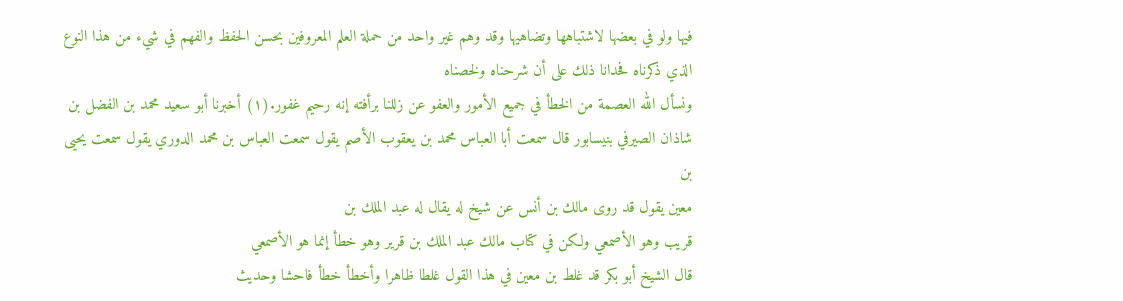فيها ولو في بعضها لاشتباهها وتضاهيها وقد وهم غير واحد من حملة العلم المعروفين بحسن الحفظ والفهم في شيء من هذا النوع الذي ذكرناه فحدانا ذلك على أن شرحناه ولخصناه
ونسأل الله العصمة من الخطأ في جميع الأمور والعفو عن زللنا برأفته إنه رحيم غفور.(١) أخبرنا أبو سعيد محمد بن الفضل بن شاذان الصيرفي بنيسابور قال سمعت أبا العباس محمد بن يعقوب الأصم يقول سمعت العباس بن محمد الدوري يقول سمعت يحيى بن
معين يقول قد روى مالك بن أنس عن شيخ له يقال له عبد الملك بن
قريب وهو الأصمعي ولكن في كتاب مالك عبد الملك بن قرير وهو خطأ إنما هو الأصمعي
قال الشيخ أبو بكر قد غلط بن معين في هذا القول غلطا ظاهرا وأخطأ خطأ فاحشا وحديث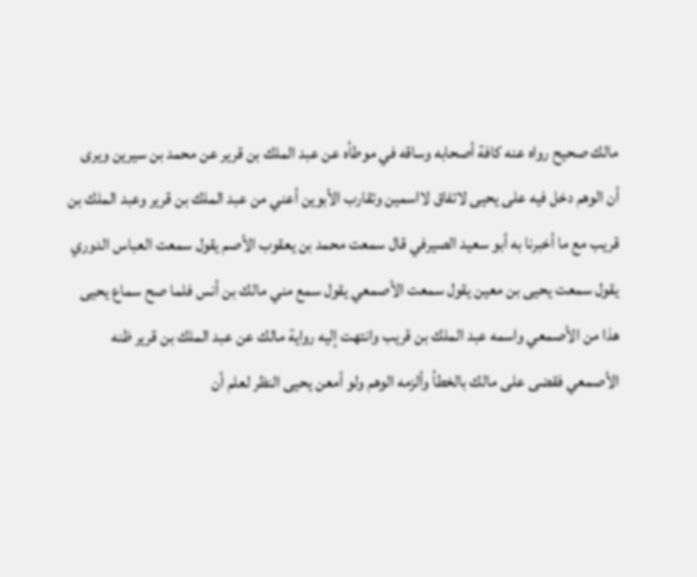مالك صحيح رواه عنه كافة أصحابه وساقه في موطأه عن عبد الملك بن قرير عن محمد بن سيرين ويرى أن الوهم دخل فيه على يحيى لاتفاق لااسمين وتقارب الأبوين أعني من عبد الملك بن قرير وعبد الملك بن قريب مع ما أخبرنا به أبو سعيد الصيرفي قال سمعت محمد بن يعقوب الأصم يقول سمعت العباس الدوري يقول سمعت يحيى بن معين يقول سمعت الأصمعي يقول سمع مني مالك بن أنس فلما صح سماع يحيى هذا من الأصمعي واسمه عبد الملك بن قريب وانتهت إليه رواية مالك عن عبد الملك بن قرير ظنه الأصمعي فقضى على مالك بالخطأ وألزمه الوهم ولو أمعن يحيى النظر لعلم أن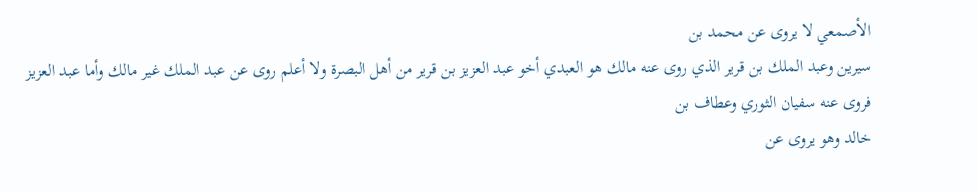الأصمعي لا يروى عن محمد بن
سيرين وعبد الملك بن قرير الذي روى عنه مالك هو العبدي أخو عبد العزيز بن قرير من أهل البصرة ولا أعلم روى عن عبد الملك غير مالك وأما عبد العزيز فروى عنه سفيان الثوري وعطاف بن
خالد وهو يروى عن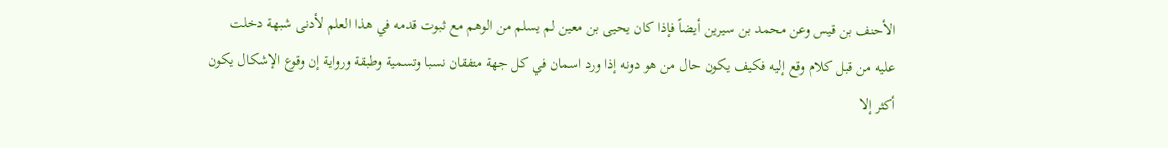الأحنف بن قيس وعن محمد بن سيرين أيضاً فإذا كان يحيى بن معين لم يسلم من الوهم مع ثبوت قدمه في هذا العلم لأدنى شبهة دخلت عليه من قبل كلام وقع إليه فكيف يكون حال من هو دونه إذا ورد اسمان في كل جهة متفقان نسبا وتسمية وطبقة ورواية إن وقوع الإشكال يكون أكثر إلا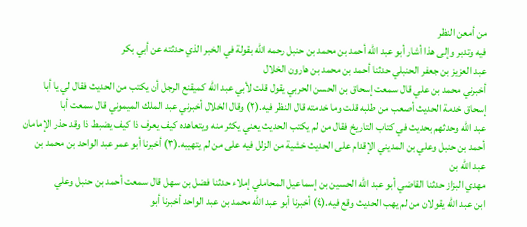من أمعن النظر
فيه وتدبر وإلى هذا أشار أبو عبد الله أحمد بن محمد بن حنبل رحمه الله بقولة في الخبر الذي حدثته عن أبي بكر
عبد العزيز بن جعفر الحنبلي حدثنا أحمد بن محمد بن هارون الخلال
أخبرني محمد بن علي قال سمعت إسحاق بن الحسن الحربي يقول قلت لأبي عبد الله كميقنع الرجل أن يكتب من الحديث فقال لي يا أبا إسحاق خدمة الحديث أصعب من طلبه قلت وما خدمته قال النظر فيه.(٢) وقال الخلال أخبرني عبد الملك الميموني قال سمعت أبا
عبد الله وحدثهم بحديث في كتاب التاريخ فقال من لم يكتب الحديث يعني يكثر منه ويتعاهده كيف يعرف ذا كيف يضبط ذا وقد حذر الإمامان أحمد بن حنبل وعلي بن المديني الإقدام على الحديث خشية من الزلل فيه على من لم يتهيبه.(٣) أخبرنا أبو عمر عبد الواحد بن محمد بن عبد الله بن
مهدي البزاز حدثنا القاضي أبو عبد الله الحسين بن إسماعيل المحاملي إملاء حدثنا فضل بن سهل قال سمعت أحمد بن حنبل وعلي
ابن عبد الله يقولان من لم يهب الحديث وقع فيه.(٤) أخبرنا أبو عبد الله محمد بن عبد الواحد أخبرنا أبو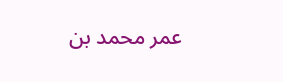عمر محمد بن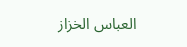العباس الخزاز